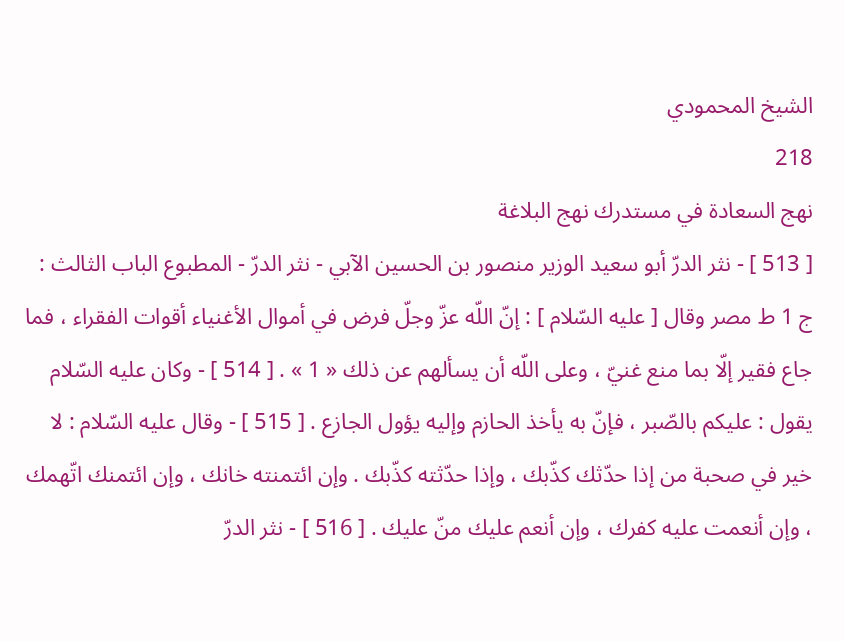الشيخ المحمودي
218
نهج السعادة في مستدرك نهج البلاغة
[ 513 ] - نثر الدرّ أبو سعيد الوزير منصور بن الحسين الآبي - نثر الدرّ - المطبوع الباب الثالث : ج 1 ط مصر وقال [ عليه السّلام ] : إنّ اللّه عزّ وجلّ فرض في أموال الأغنياء أقوات الفقراء ، فما جاع فقير إلّا بما منع غنيّ ، وعلى اللّه أن يسألهم عن ذلك « 1 » . [ 514 ] - وكان عليه السّلام يقول : عليكم بالصّبر ، فإنّ به يأخذ الحازم وإليه يؤول الجازع . [ 515 ] - وقال عليه السّلام : لا خير في صحبة من إذا حدّثك كذّبك ، وإذا حدّثته كذّبك . وإن ائتمنته خانك ، وإن ائتمنك اتّهمك ، وإن أنعمت عليه كفرك ، وإن أنعم عليك منّ عليك . [ 516 ] - نثر الدرّ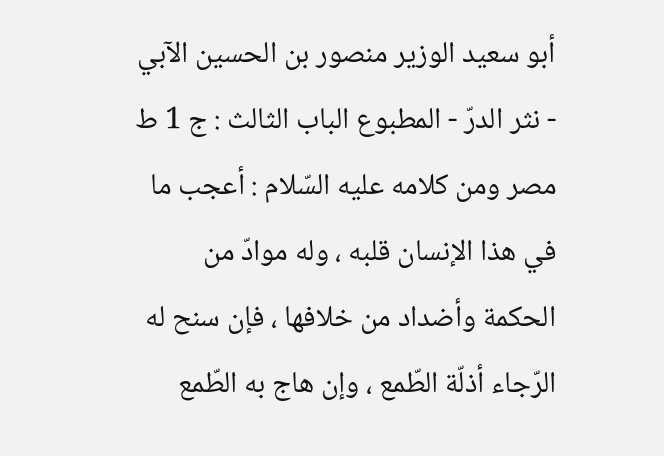أبو سعيد الوزير منصور بن الحسين الآبي - نثر الدرّ - المطبوع الباب الثالث : ج 1 ط مصر ومن كلامه عليه السّلام : أعجب ما في هذا الإنسان قلبه ، وله موادّ من الحكمة وأضداد من خلافها ، فإن سنح له الرّجاء أذلّة الطّمع ، وإن هاج به الطّمع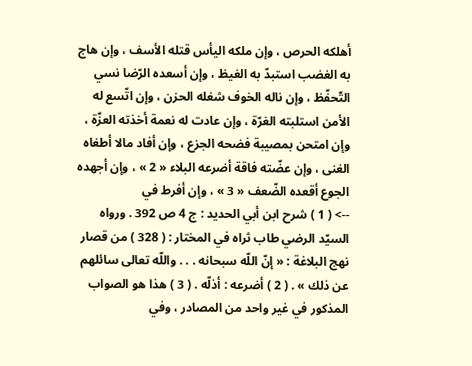أهلكه الحرص ، وإن ملكه اليأس قتله الأسف ، وإن هاج به الغضب استبدّ به الغيظ ، وإن أسعده الرّضا نسي التّحفّظ ، وإن ناله الخوف شغله الحزن ، وإن اتّسع له الأمن استلبته الغرّة ، وإن عادت له نعمة أخذته العزّة ، وإن امتحن بمصيبة فضحه الجزع ، وإن أفاد مالا أطغاه الغنى ، وإن عضّته فاقة أضرعه البلاء « 2 » ، وإن أجهده الجوع أقعده الضّعف « 3 » ، وإن أفرط في
--> ( 1 ) شرح ابن أبي الحديد : ج 4 ص 392 . ورواه السيّد الرضي طاب ثراه في المختار : ( 328 ) من قصار نهج البلاغة : « إنّ اللّه سبحانه . . . واللّه تعالى سائلهم عن ذلك » . ( 2 ) أضرعه : أذلّه . ( 3 ) هذا هو الصواب المذكور في غير واحد من المصادر ، وفي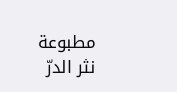مطبوعة نثر الدرّ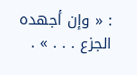: « وإن أجهده الجزع . . . » .